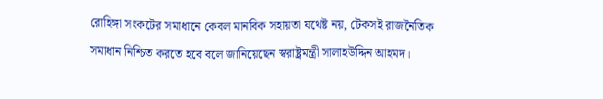রোহিঙ্গা সংকটের সমাধানে কেবল মানবিক সহায়তা যথেষ্ট নয়, টেকসই রাজনৈতিক সমাধান নিশ্চিত করতে হবে বলে জানিয়েছেন স্বরাষ্ট্রমন্ত্রী সালাহউদ্দিন আহমদ।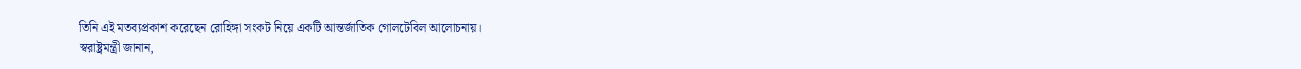তিনি এই মতব্যপ্রকাশ করেছেন রোহিঙ্গা সংকট নিয়ে একটি আন্তর্জাতিক গোলটেবিল আলোচনায়।
স্বরাষ্ট্রমন্ত্রী জানান,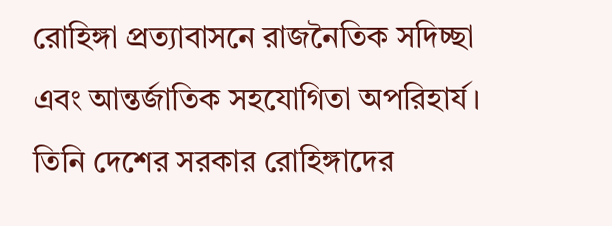রোহিঙ্গা প্রত্যাবাসনে রাজনৈতিক সদিচ্ছা এবং আন্তর্জাতিক সহযোগিতা অপরিহার্য। তিনি দেশের সরকার রোহিঙ্গাদের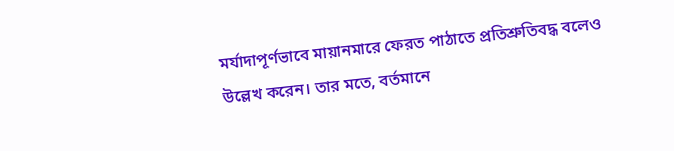মর্যাদাপূর্ণভাবে মায়ানমারে ফেরত পাঠাতে প্রতিশ্রুতিবদ্ধ বলেও উল্লেখ করেন। তার মতে, বর্তমানে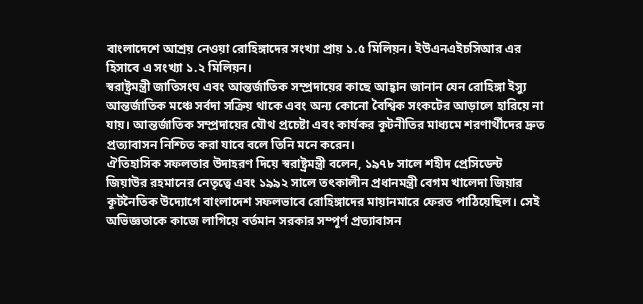বাংলাদেশে আশ্রয় নেওয়া রোহিঙ্গাদের সংখ্যা প্রায় ১.৫ মিলিয়ন। ইউএনএইচসিআর এর হিসাবে এ সংখ্যা ১.২ মিলিয়ন।
স্বরাষ্ট্রমন্ত্রী জাতিসংঘ এবং আন্তর্জাতিক সম্প্রদায়ের কাছে আহ্বান জানান যেন রোহিঙ্গা ইস্যু আন্তর্জাতিক মঞ্চে সর্বদা সক্রিয় থাকে এবং অন্য কোনো বৈশ্বিক সংকটের আড়ালে হারিয়ে না যায়। আন্তর্জাতিক সম্প্রদায়ের যৌথ প্রচেষ্টা এবং কার্যকর কূটনীতির মাধ্যমে শরণার্থীদের দ্রুত প্রত্যাবাসন নিশ্চিত করা যাবে বলে তিনি মনে করেন।
ঐতিহাসিক সফলতার উদাহরণ দিয়ে স্বরাষ্ট্রমন্ত্রী বলেন, ১৯৭৮ সালে শহীদ প্রেসিডেন্ট জিয়াউর রহমানের নেতৃত্বে এবং ১৯৯২ সালে তৎকালীন প্রধানমন্ত্রী বেগম খালেদা জিয়ার কূটনৈতিক উদ্যোগে বাংলাদেশ সফলভাবে রোহিঙ্গাদের মায়ানমারে ফেরত পাঠিয়েছিল। সেই অভিজ্ঞতাকে কাজে লাগিয়ে বর্তমান সরকার সম্পূর্ণ প্রত্যাবাসন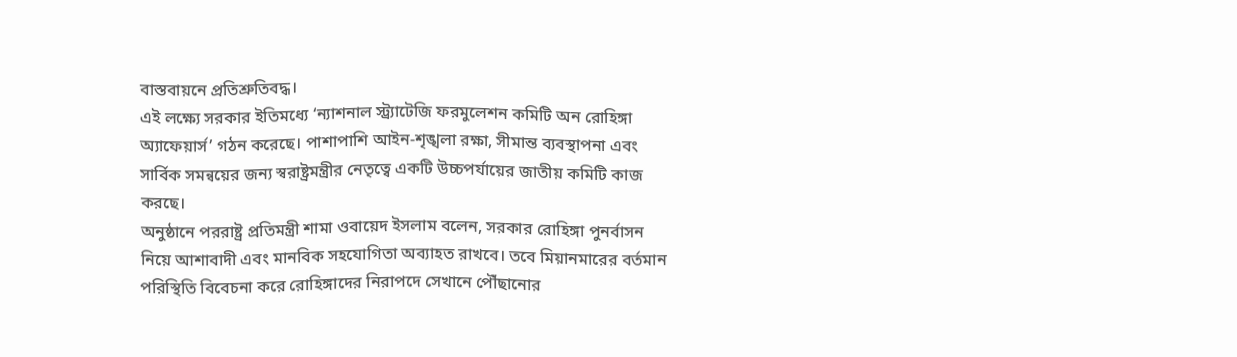বাস্তবায়নে প্রতিশ্রুতিবদ্ধ।
এই লক্ষ্যে সরকার ইতিমধ্যে ‘ন্যাশনাল স্ট্র্যাটেজি ফরমুলেশন কমিটি অন রোহিঙ্গা অ্যাফেয়ার্স’ গঠন করেছে। পাশাপাশি আইন-শৃঙ্খলা রক্ষা, সীমান্ত ব্যবস্থাপনা এবং সার্বিক সমন্বয়ের জন্য স্বরাষ্ট্রমন্ত্রীর নেতৃত্বে একটি উচ্চপর্যায়ের জাতীয় কমিটি কাজ করছে।
অনুষ্ঠানে পররাষ্ট্র প্রতিমন্ত্রী শামা ওবায়েদ ইসলাম বলেন, সরকার রোহিঙ্গা পুনর্বাসন নিয়ে আশাবাদী এবং মানবিক সহযোগিতা অব্যাহত রাখবে। তবে মিয়ানমারের বর্তমান পরিস্থিতি বিবেচনা করে রোহিঙ্গাদের নিরাপদে সেখানে পৌঁছানোর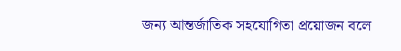জন্য আন্তর্জাতিক সহযোগিতা প্রয়োজন বলে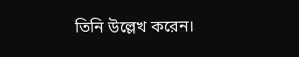তিনি উল্লেখ করেন।